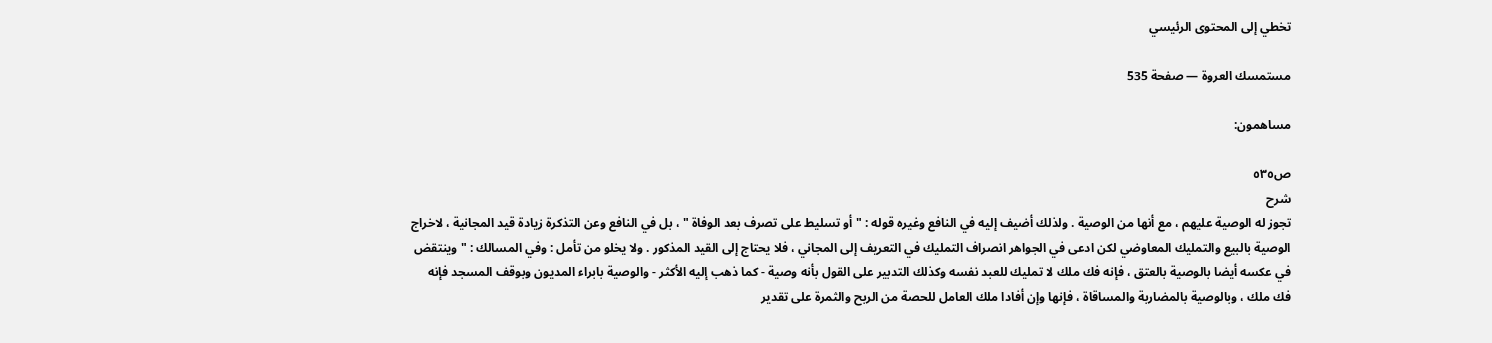تخطي إلى المحتوى الرئيسي

مستمسك العروة — صفحة 535

مساهمون:

ص٥٣٥
شرح
تجوز له الوصية عليهم ، مع أنها من الوصية . ولذلك أضيف إليه في النافع وغيره قوله : " أو تسليط على تصرف بعد الوفاة " ، بل في النافع وعن التذكرة زيادة قيد المجانية ، لاخراج الوصية بالبيع والتمليك المعاوضي لكن ادعى في الجواهر انصراف التمليك في التعريف إلى المجاني ، فلا يحتاج إلى القيد المذكور . ولا يخلو من تأمل : وفي المسالك : " وينتقض في عكسه أيضا بالوصية بالعتق ، فإنه فك ملك لا تمليك للعبد نفسه وكذلك التدبير على القول بأنه وصية - كما ذهب إليه الأكثر - والوصية بابراء المديون وبوقف المسجد فإنه فك ملك ، وبالوصية بالمضاربة والمساقاة ، فإنها وإن أفادا ملك العامل للحصة من الربح والثمرة على تقدير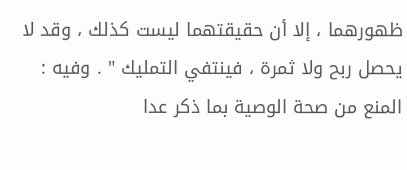ظهورهما ، إلا أن حقيقتهما ليست كذلك ، وقد لا يحصل ربح ولا ثمرة ، فينتفي التمليك " . وفيه : المنع من صحة الوصية بما ذكر عدا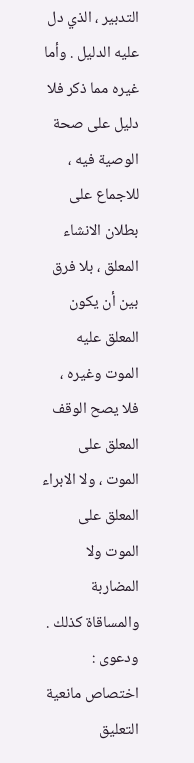التدبير ، الذي دل عليه الدليل . وأما غيره مما ذكر فلا دليل على صحة الوصية فيه ، للاجماع على بطلان الانشاء المعلق ، بلا فرق بين أن يكون المعلق عليه الموت وغيره ، فلا يصح الوقف المعلق على الموت ، ولا الابراء المعلق على الموت ولا المضاربة والمساقاة كذلك . ودعوى : اختصاص مانعية التعليق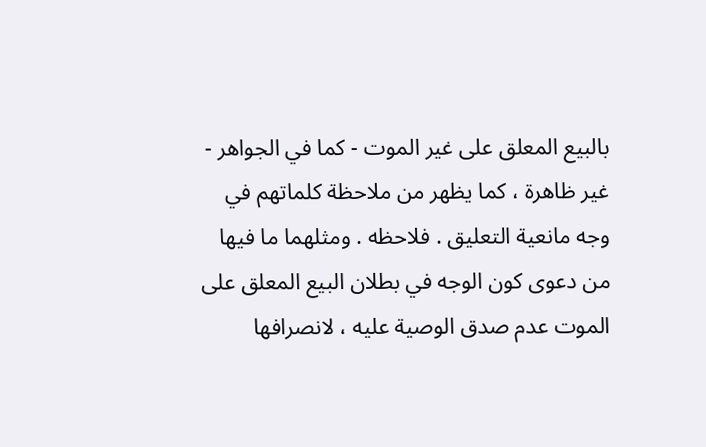بالبيع المعلق على غير الموت - كما في الجواهر - غير ظاهرة ، كما يظهر من ملاحظة كلماتهم في وجه مانعية التعليق . فلاحظه . ومثلهما ما فيها من دعوى كون الوجه في بطلان البيع المعلق على الموت عدم صدق الوصية عليه ، لانصرافها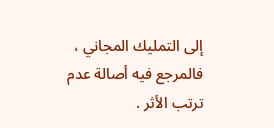إلى التمليك المجاني ، فالمرجع فيه أصالة عدم ترتب الأثر .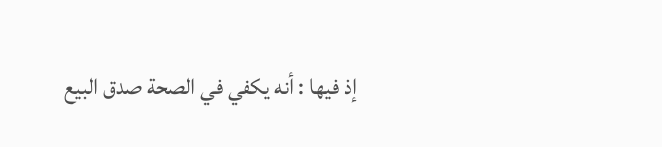إذ فيها : أنه يكفي في الصحة صدق البيع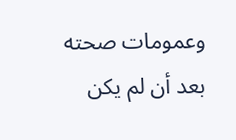وعمومات صحته بعد أن لم يكن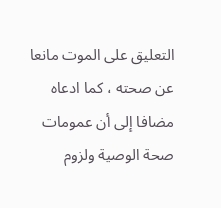التعليق على الموت مانعا عن صحته ، كما ادعاه مضافا إلى أن عمومات صحة الوصية ولزوم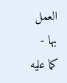العمل بها - كما عليه